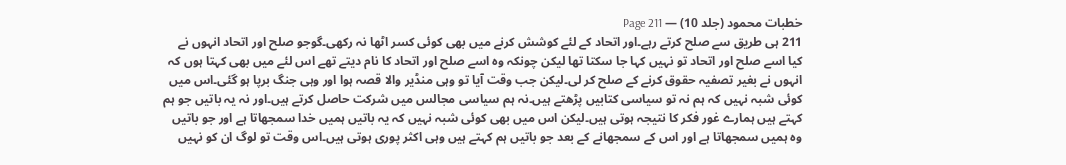خطبات محمود (جلد 10) — Page 211
211 ہی طریق سے صلح کرتے رہے۔اور اتحاد کے لئے کوشش کرنے میں بھی کوئی کسر اٹھا نہ رکھی۔گوجو صلح اور اتحاد انہوں نے کیا اسے صلح اور اتحاد تو نہیں کہا جا سکتا تھا لیکن چونکہ وہ اسے صلح اور اتحاد کا نام دیتے تھے اس لئے میں بھی کہتا ہوں کہ انہوں نے بغیر تصفیہ حقوق کرنے کے صلح کر لی۔لیکن جب وقت آیا تو وہی منڈیر والا قصہ ہوا اور وہی جنگ برپا ہو گئی۔اس میں کوئی شبہ نہیں کہ ہم نہ تو سیاسی کتابیں پڑھتے ہیں۔نہ ہم سیاسی مجالس میں شرکت حاصل کرتے ہیں۔اور نہ یہ باتیں جو ہم کہتے ہیں ہمارے غور فکر کا نتیجہ ہوتی ہیں۔لیکن اس میں بھی کوئی شبہ نہیں کہ یہ باتیں ہمیں خدا سمجھاتا ہے اور جو باتیں وہ ہمیں سمجھاتا ہے اور اس کے سمجھانے کے بعد جو باتیں ہم کہتے ہیں وہی اکثر پوری ہوتی ہیں۔اس وقت تو لوگ ان کو نہیں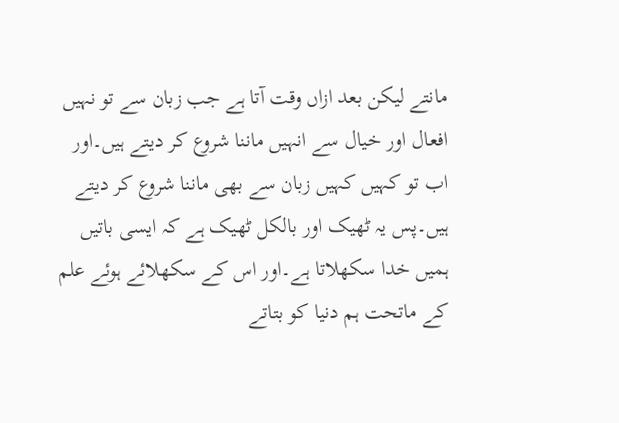مانتے لیکن بعد ازاں وقت آتا ہے جب زبان سے تو نہیں افعال اور خیال سے انہیں ماننا شروع کر دیتے ہیں۔اور اب تو کہیں کہیں زبان سے بھی ماننا شروع کر دیتے ہیں۔پس یہ ٹھیک اور بالکل ٹھیک ہے کہ ایسی باتیں ہمیں خدا سکھلاتا ہے۔اور اس کے سکھلائے ہوئے علم کے ماتحت ہم دنیا کو بتاتے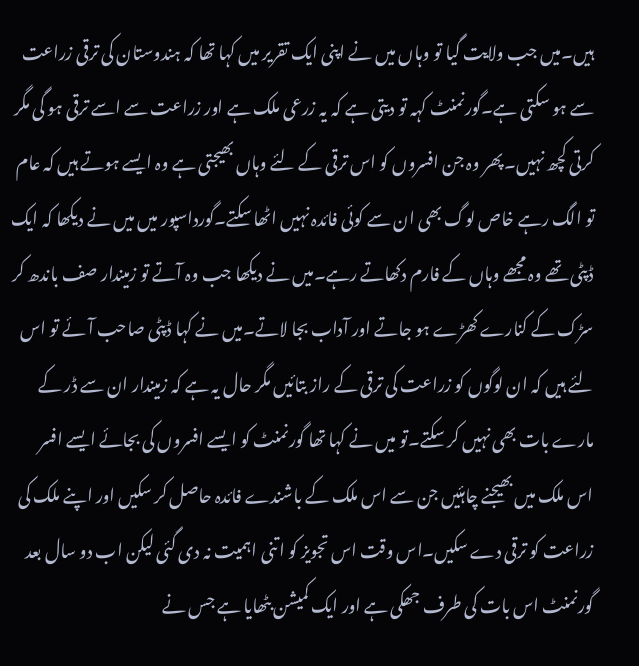ہیں۔میں جب ولایت گیا تو وہاں میں نے اپنی ایک تقریر میں کہا تھا کہ ہندوستان کی ترقی زراعت سے ہو سکتی ہے۔گورنمنٹ کہہ تو دیتی ہے کہ یہ زرعی ملک ہے اور زراعت سے اسے ترقی ہو گی مگر کرتی کچھ نہیں۔پھر وہ جن افسروں کو اس ترقی کے لئے وہاں بھیجتی ہے وہ ایسے ہوتے ہیں کہ عام تو الگ رہے خاص لوگ بھی ان سے کوئی فائدہ نہیں اٹھا سکتے۔گورداسپور میں میں نے دیکھا کہ ایک ڈپٹی تھے وہ مجھے وہاں کے فارم دکھاتے رہے۔میں نے دیکھا جب وہ آتے تو زمیندار صف باندھ کر سڑک کے کنارے کھڑے ہو جاتے اور آداب بجا لاتے۔میں نے کہا ڈپٹی صاحب آئے تو اس لئے ہیں کہ ان لوگوں کو زراعت کی ترقی کے راز بتائیں مگر حال یہ ہے کہ زمیندار ان سے ڈر کے مارے بات بھی نہیں کر سکتے۔تو میں نے کہا تھا گورنمنٹ کو ایسے افسروں کی بجائے ایسے افسر اس ملک میں بھیجنے چاہئیں جن سے اس ملک کے باشندے فائدہ حاصل کر سکیں اور اپنے ملک کی زراعت کو ترقی دے سکیں۔اس وقت اس تجویز کو اتنی اہمیت نہ دی گئی لیکن اب دو سال بعد گورنمنٹ اس بات کی طرف جھکی ہے اور ایک کمیشن بٹھایا ہے جس نے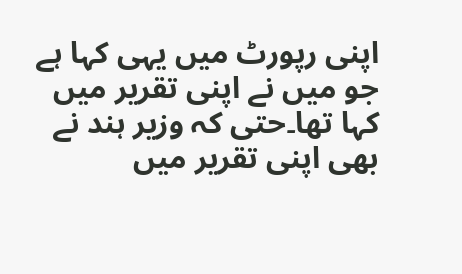اپنی رپورٹ میں یہی کہا ہے جو میں نے اپنی تقریر میں کہا تھا۔حتی کہ وزیر ہند نے بھی اپنی تقریر میں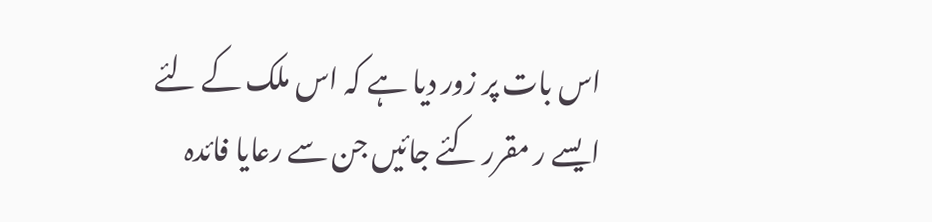اس بات پر زور دیا ہے کہ اس ملک کے لئے ایسے ر مقرر کئے جائیں جن سے رعایا فائدہ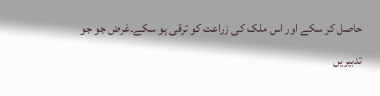حاصل کر سکے اور اس ملک کی زراعت کو ترقی ہو سکے۔غرض جو جو تدبیریں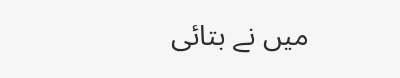میں نے بتائی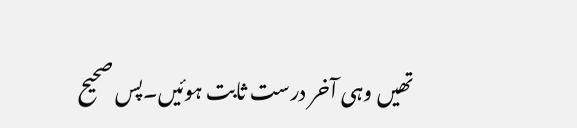تھیں وہی آخر درست ثابت ہوئیں۔پس صحیح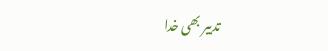تدبیر بھی خدا